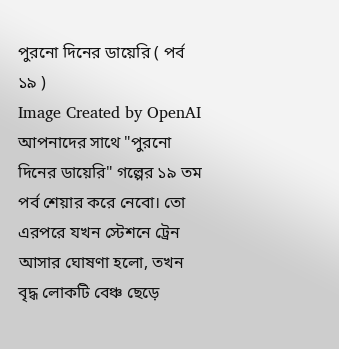পুরনো দিনের ডায়েরি ( পর্ব ১৯ )
Image Created by OpenAI
আপনাদের সাথে "পুরনো দিনের ডায়েরি" গল্পের ১৯ তম পর্ব শেয়ার করে নেবো। তো এরপরে যখন স্টেশনে ট্রেন আসার ঘোষণা হলো, তখন বৃদ্ধ লোকটি বেঞ্চ ছেড়ে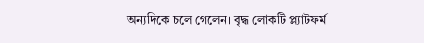অন্যদিকে চলে গেলেন। বৃদ্ধ লোকটি প্ল্যাটফর্ম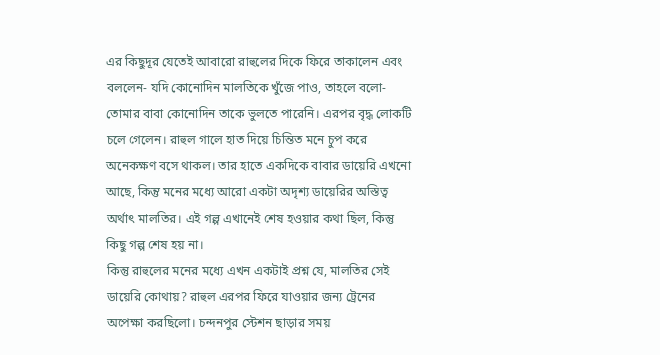এর কিছুদূর যেতেই আবারো রাহুলের দিকে ফিরে তাকালেন এবং বললেন- যদি কোনোদিন মালতিকে খুঁজে পাও, তাহলে বলো- তোমার বাবা কোনোদিন তাকে ভুলতে পারেনি। এরপর বৃদ্ধ লোকটি চলে গেলেন। রাহুল গালে হাত দিয়ে চিন্তিত মনে চুপ করে অনেকক্ষণ বসে থাকল। তার হাতে একদিকে বাবার ডায়েরি এখনো আছে, কিন্তু মনের মধ্যে আরো একটা অদৃশ্য ডায়েরির অস্তিত্ব অর্থাৎ মালতির। এই গল্প এখানেই শেষ হওয়ার কথা ছিল, কিন্তু কিছু গল্প শেষ হয় না।
কিন্তু রাহুলের মনের মধ্যে এখন একটাই প্রশ্ন যে, মালতির সেই ডায়েরি কোথায়? রাহুল এরপর ফিরে যাওয়ার জন্য ট্রেনের অপেক্ষা করছিলো। চন্দনপুর স্টেশন ছাড়ার সময়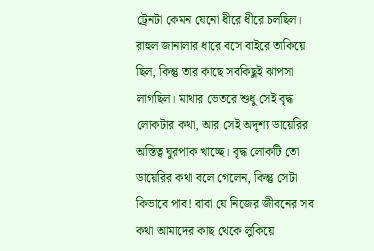ট্রেনটা কেমন যেনো ধীরে ধীরে চলছিল। রাহুল জানালার ধারে বসে বাইরে তাকিয়ে ছিল, কিন্তু তার কাছে সবকিছুই ঝাপসা লাগছিল। মাথার ভেতরে শুধু সেই বৃদ্ধ লোকটার কথা, আর সেই অদৃশ্য ডায়েরির অস্তিত্ব ঘুরপাক খাচ্ছে। বৃদ্ধ লোকটি তো ডায়েরির কথা বলে গেলেন, কিন্তু সেটা কিভাবে পাব! বাবা যে নিজের জীবনের সব কথা আমাদের কাছ থেকে লুকিয়ে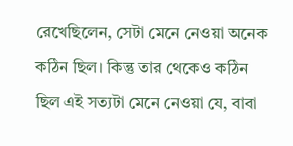রেখেছিলেন, সেটা মেনে নেওয়া অনেক কঠিন ছিল। কিন্তু তার থেকেও কঠিন ছিল এই সত্যটা মেনে নেওয়া যে, বাবা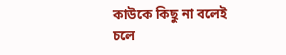কাউকে কিছু না বলেই চলে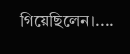গিয়েছিলেন।....